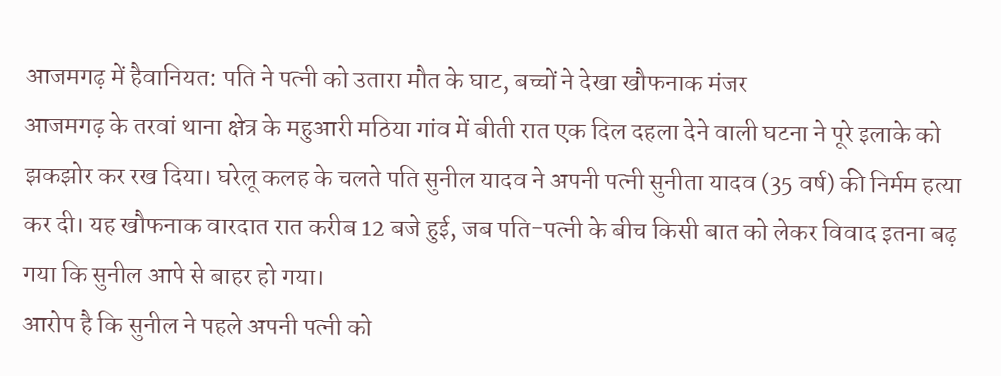आजमगढ़ में हैवानियत: पति ने पत्नी को उतारा मौत के घाट, बच्चों ने देखा खौफनाक मंजर
आजमगढ़ के तरवां थाना क्षेत्र के महुआरी मठिया गांव में बीती रात एक दिल दहला देने वाली घटना ने पूरे इलाके को झकझोर कर रख दिया। घरेलू कलह के चलते पति सुनील यादव ने अपनी पत्नी सुनीता यादव (35 वर्ष) की निर्मम हत्या कर दी। यह खौफनाक वारदात रात करीब 12 बजे हुई, जब पति-पत्नी के बीच किसी बात को लेकर विवाद इतना बढ़ गया कि सुनील आपे से बाहर हो गया।
आरोप है कि सुनील ने पहले अपनी पत्नी को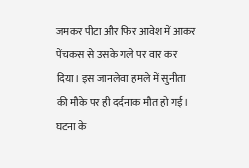जमकर पीटा और फिर आवेश में आकर पेंचकस से उसके गले पर वार कर दिया। इस जानलेवा हमले में सुनीता की मौके पर ही दर्दनाक मौत हो गई। घटना के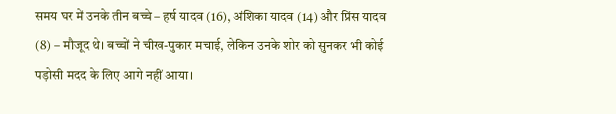समय घर में उनके तीन बच्चे – हर्ष यादव (16), अंशिका यादव (14) और प्रिंस यादव (8) – मौजूद थे। बच्चों ने चीख-पुकार मचाई, लेकिन उनके शोर को सुनकर भी कोई पड़ोसी मदद के लिए आगे नहीं आया।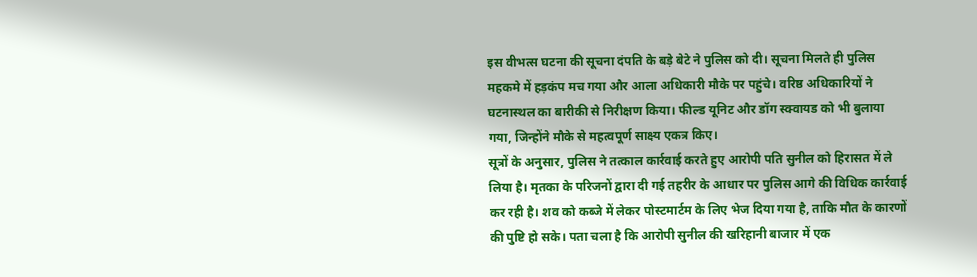इस वीभत्स घटना की सूचना दंपति के बड़े बेटे ने पुलिस को दी। सूचना मिलते ही पुलिस महकमे में हड़कंप मच गया और आला अधिकारी मौके पर पहुंचे। वरिष्ठ अधिकारियों ने घटनास्थल का बारीकी से निरीक्षण किया। फील्ड यूनिट और डॉग स्क्वायड को भी बुलाया गया, जिन्होंने मौके से महत्वपूर्ण साक्ष्य एकत्र किए।
सूत्रों के अनुसार, पुलिस ने तत्काल कार्रवाई करते हुए आरोपी पति सुनील को हिरासत में ले लिया है। मृतका के परिजनों द्वारा दी गई तहरीर के आधार पर पुलिस आगे की विधिक कार्रवाई कर रही है। शव को कब्जे में लेकर पोस्टमार्टम के लिए भेज दिया गया है, ताकि मौत के कारणों की पुष्टि हो सके। पता चला है कि आरोपी सुनील की खरिहानी बाजार में एक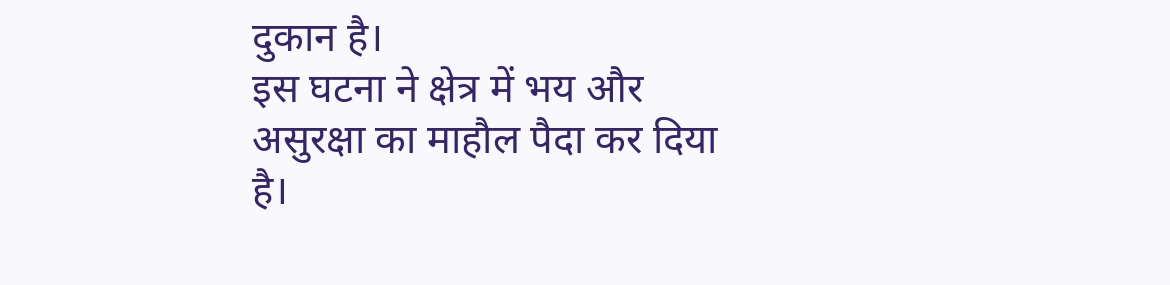दुकान है।
इस घटना ने क्षेत्र में भय और असुरक्षा का माहौल पैदा कर दिया है।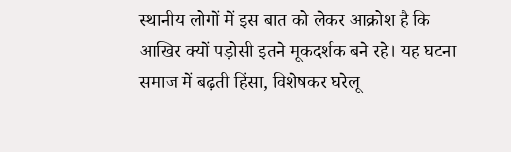स्थानीय लोगों में इस बात को लेकर आक्रोश है कि आखिर क्यों पड़ोसी इतने मूकदर्शक बने रहे। यह घटना समाज में बढ़ती हिंसा, विशेषकर घरेलू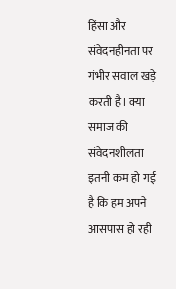हिंसा और संवेदनहीनता पर गंभीर सवाल खड़े करती है। क्या समाज की संवेदनशीलता इतनी कम हो गई है कि हम अपने आसपास हो रही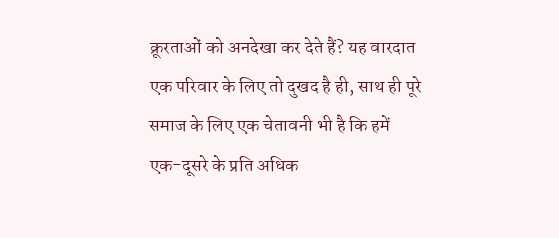क्रूरताओं को अनदेखा कर देते हैं? यह वारदात एक परिवार के लिए तो दुखद है ही, साथ ही पूरे समाज के लिए एक चेतावनी भी है कि हमें एक-दूसरे के प्रति अधिक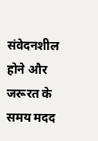संवेदनशील होने और जरूरत के समय मदद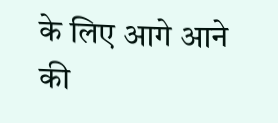के लिए आगे आने की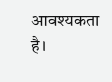आवश्यकता है।